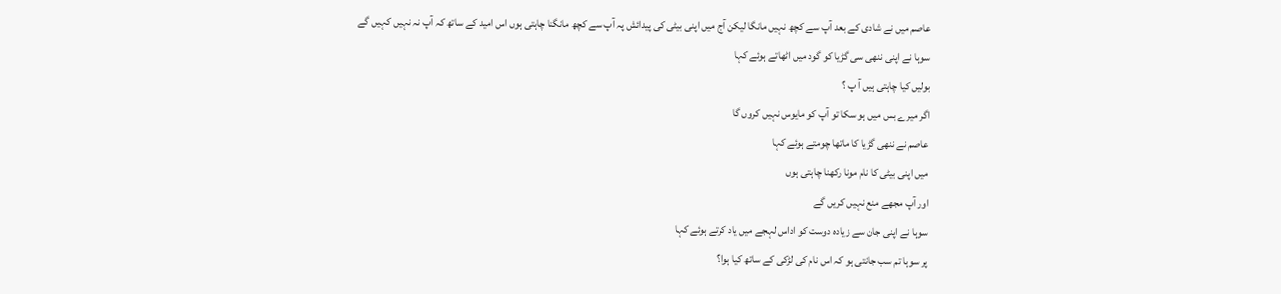عاصم میں نے شادی کے بعد آپ سے کچھ نہیں مانگا لیکن آج میں اپنی بیٹی کی پیدائش پہ آپ سے کچھ مانگنا چاہتی ہوں اس امید کے ساتھ کہ آپ نہ نہیں کہیں گے
سوہا نے اپنی ننھی سی گڑیا کو گود میں اٹھاتے ہوئے کہا
بولیں کیا چاہتی ہیں آ پ ؟
اگر میرے بس میں ہو سکا تو آپ کو مایوس نہیں کروں گا
عاصم نے ننھی گڑیا کا ماتھا چومتے ہوئے کہا
میں اپنی بیٹی کا نام مونا رکھنا چاہتی ہوں
اور آپ مجھے منع نہیں کریں گے
سوہا نے اپنی جان سے زیادہ دوست کو اداس لہجے میں یاد کرتے ہوئے کہا
پر سوہا تم سب جانتی ہو کہ اس نام کی لڑکی کے ساتھ کیا ہوا؟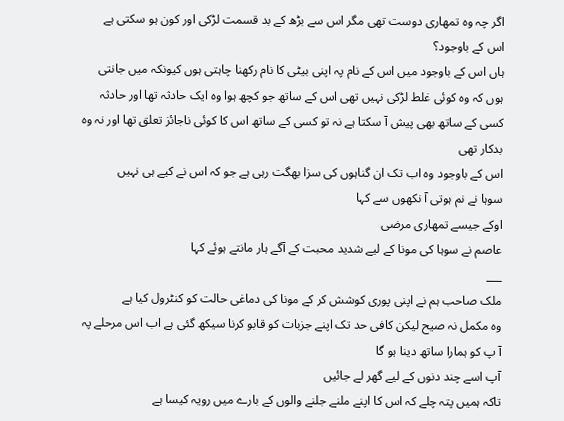اگر چہ وہ تمھاری دوست تھی مگر اس سے بڑھ کے بد قسمت لڑکی اور کون ہو سکتی ہے
اس کے باوجود؟
ہاں اس کے باوجود میں اس کے نام پہ اپنی بیٹی کا نام رکھنا چاہتی ہوں کیونکہ میں جانتی ہوں کہ وہ کوئی غلط لڑکی نہیں تھی اس کے ساتھ جو کچھ ہوا وہ ایک حادثہ تھا اور حادثہ کسی کے ساتھ بھی پیش آ سکتا ہے نہ تو کسی کے ساتھ اس کا کوئی ناجائز تعلق تھا اور نہ وہ بدکار تھی
اس کے باوجود وہ اب تک ان گناہوں کی سزا بھگت رہی ہے جو کہ اس نے کیے ہی نہیں
سوہا نے نم ہوتی آ نکھوں سے کہا
اوکے جیسے تمھاری مرضی
عاصم نے سوہا کی مونا کے لیے شدید محبت کے آگے ہار مانتے ہوئے کہا
___
ملک صاحب ہم نے اپنی پوری کوشش کر کے مونا کی دماغی حالت کو کنٹرول کیا ہے
وہ مکمل نہ صیح لیکن کافی حد تک اپنے جزبات کو قابو کرنا سیکھ گئی ہے اب اس مرحلے پہ آ پ کو ہمارا ساتھ دینا ہو گا
آپ اسے چند دنوں کے لیے گھر لے جائیں
تاکہ ہمیں پتہ چلے کہ اس کا اپنے ملنے جلنے والوں کے بارے میں رویہ کیسا ہے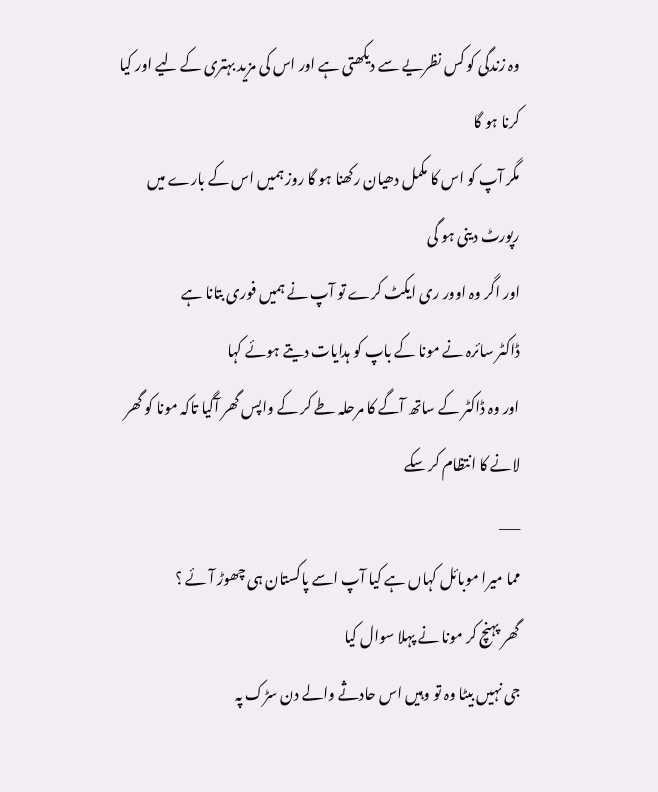وہ زندگی کو کس نظریے سے دیکھتی ہے اور اس کی مزید بہتری کے لیے اور کیا کرنا ہو گا
مگر آپ کو اس کا مکمل دھیان رکھنا ہو گا روز ہمیں اس کے بارے میں رپورٹ دینی ہو گی
اور اگر وہ اوور ری ایکٹ کرے تو آپ نے ہمیں فوری بتانا ہے
ڈاکٹر سائرہ نے مونا کے باپ کو ہدایات دیتے ہوئے کہا
اور وہ ڈاکٹر کے ساتھ آگے کا مرحلہ طے کر کے واپس گھر آگیا تاکہ مونا کو گھر لانے کا انتظام کر سکے
___
مما میرا موبائل کہاں ہے کیا آپ اسے پاکستان ہی چھوڑ آئے ؟
گھر پہنچ کر مونا نے پہلا سوال کیا
جی نہیں بیٹا وہ تو وہیں اس حادثے والے دن سڑک پہ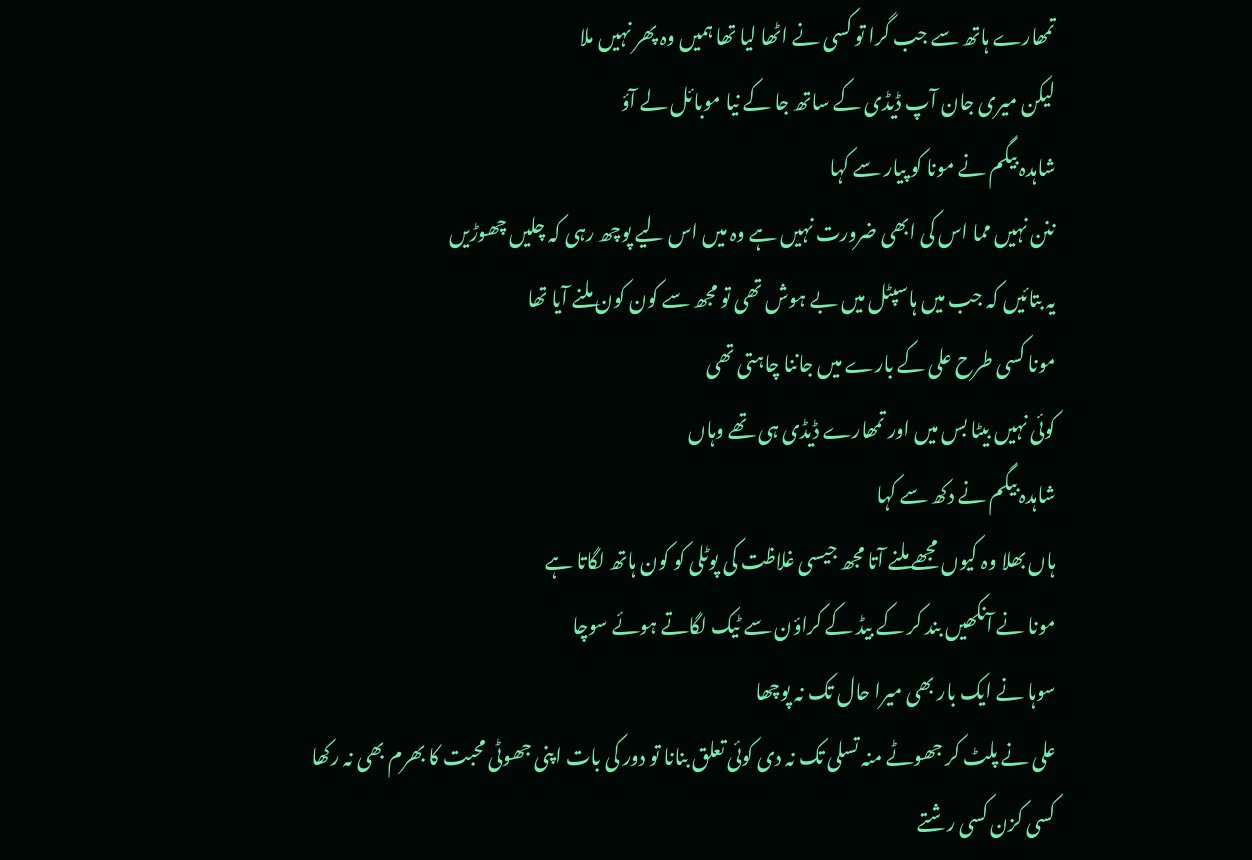تمھارے ہاتھ سے جب گرا تو کسی نے اٹھا لیا تھا ہمیں وہ پھر نہیں ملا
لیکن میری جان آپ ڈیڈی کے ساتھ جا کے نیا موبائل لے آؤ
شاہدہ بیگم نے مونا کو پیار سے کہا
ننن نہیں مما اس کی ابھی ضرورت نہیں ہے وہ میں اس لیے پوچھ رہی کہ چلیں چھوڑیں
یہ بتائیں کہ جب میں ہاسپٹل میں بے ہوش تھی تو مجھ سے کون کون ملنے آیا تھا
مونا کسی طرح علی کے بارے میں جاننا چاہتی تھی
کوئی نہیں بیٹا بس میں اور تمھارے ڈیڈی ہی تھے وہاں
شاہدہ بیگم نے دکھ سے کہا
ہاں بھلا وہ کیوں مجھے ملنے آتا مجھ جیسی غلاظت کی پوٹلی کو کون ہاتھ لگاتا ہے
مونا نے آنکھیں بند کر کے بیڈ کے کراؤن سے ٹیک لگاتے ہوئے سوچا
سوہا نے ایک بار بھی میرا حال تک نہ پوچھا
علی نے پلٹ کر جھوٹے منہ تسلی تک نہ دی کوئی تعلق بنانا تو دور کی بات اپنی جھوٹی محبت کا بھرم بھی نہ رکھا
کسی کزن کسی رشتے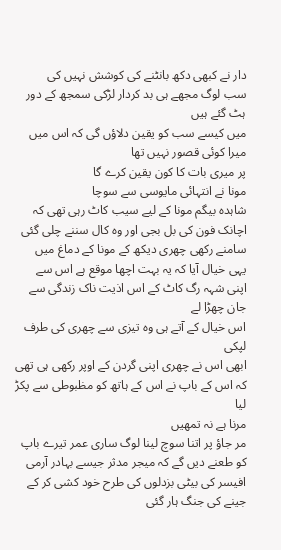دار نے کبھی دکھ بانٹنے کی کوشش نہیں کی
سب لوگ مجھے ہی بد کردار لڑکی سمجھ کے دور ہٹ گئے ہیں
میں کیسے سب کو یقین دلاؤں گی کہ اس میں میرا کوئی قصور نہیں تھا
پر میری بات کا کون یقین کرے گا
مونا نے انتہائی مایوسی سے سوچا
شاہدہ بیگم مونا کے لیے سیب کاٹ رہی تھی کہ اچانک فون کی بل بجی اور وہ کال سننے چلی گئی
سامنے رکھی چھری دیکھ کے مونا کے دماغ میں یہی خیال آیا کہ یہ بہت اچھا موقع ہے اس سے اپنی شہہ رگ کاٹ کے اس اذیت ناک زندگی سے جان چھڑا لے
اس خیال کے آتے ہی وہ تیزی سے چھری کی طرف لپکی
ابھی اس نے چھری اپنی گردن کے اوپر رکھی ہی تھی کہ اس کے باپ نے اس کے ہاتھ کو مظبوطی سے پکڑ لیا
مرنا ہے نہ تمھیں
مر جاؤ پر اتنا سوچ لینا لوگ ساری عمر تیرے باپ کو طعنے دیں گے کہ میجر مدثر جیسے بہادر آرمی افیسر کی بیٹی بزدلوں کی طرح خود کشی کر کے جینے کی جنگ ہار گئی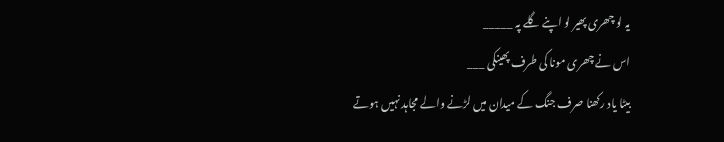یہ لو چھری پھیر لو اپنے گلے پہ _____
اس نے چھری مونا کی طرف پھینکی ___
بیٹا یاد رکھنا صرف جنگ کے میدان میں لڑنے والے مجاہد نہیں ہوتے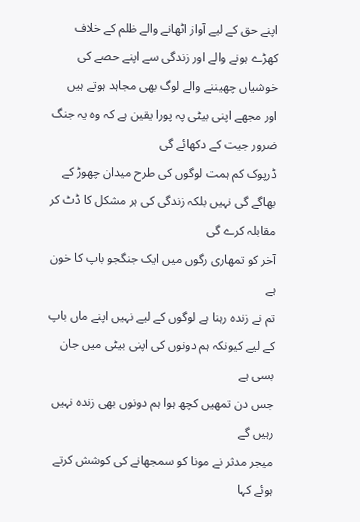اپنے حق کے لیے آواز اٹھانے والے ظلم کے خلاف کھڑے ہونے والے اور زندگی سے اپنے حصے کی خوشیاں چھیننے والے لوگ بھی مجاہد ہوتے ہیں
اور مجھے اپنی بیٹی پہ پورا یقین ہے کہ وہ یہ جنگ ضرور جیت کے دکھائے گی
ڈرپوک کم ہمت لوگوں کی طرح میدان چھوڑ کے بھاگے گی نہیں بلکہ زندگی کی ہر مشکل کا ڈٹ کر مقابلہ کرے گی
آخر کو تمھاری رگوں میں ایک جنگجو باپ کا خون ہے
تم نے زندہ رہنا ہے لوگوں کے لیے نہیں اپنے ماں باپ کے لیے کیونکہ ہم دونوں کی اپنی بیٹی میں جان بسی ہے
جس دن تمھیں کچھ ہوا ہم دونوں بھی زندہ نہیں رہیں گے
میجر مدثر نے مونا کو سمجھانے کی کوشش کرتے ہوئے کہا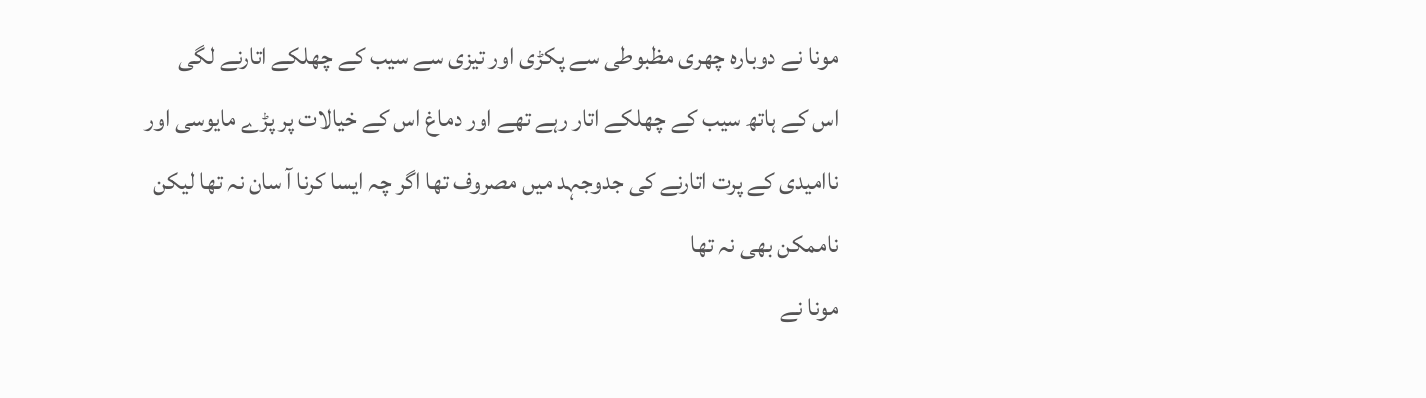مونا نے دوبارہ چھری مظبوطی سے پکڑی اور تیزی سے سیب کے چھلکے اتارنے لگی
اس کے ہاتھ سیب کے چھلکے اتار رہے تھے اور دماغ اس کے خیالات پر پڑے مایوسی اور ناامیدی کے پرت اتارنے کی جدوجہد میں مصروف تھا اگر چہ ایسا کرنا آ سان نہ تھا لیکن ناممکن بھی نہ تھا
مونا نے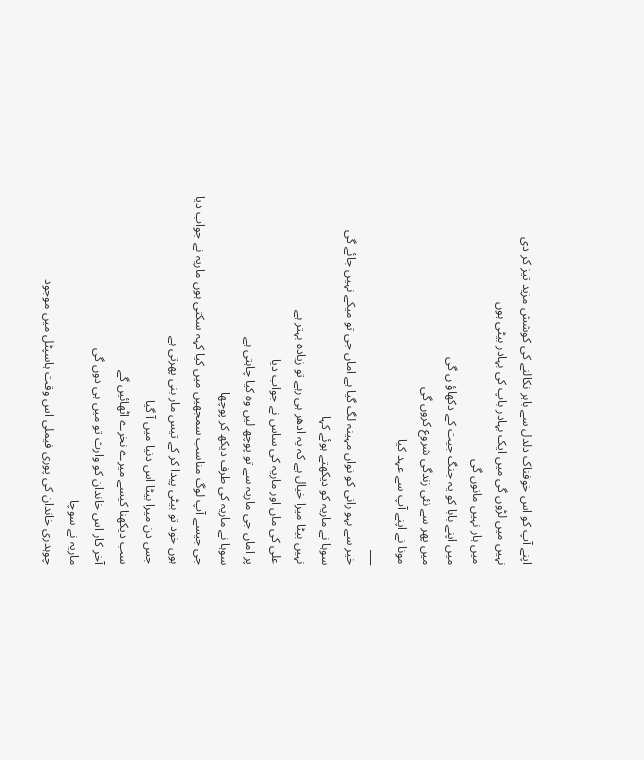اپنے آپ کو اس خوفناک دلدل سے باہر نکالنے کی کوشش مزید تیز کر دی
نہیں میں لڑوں گی میں ایک بہادر باپ کی بہادر بیٹی ہوں
میں ہار نہیں مانوں گی
میں اپنے بابا کو یہ جنگ جیت کے دکھاؤ ں گی
میں پھر سے نئی زندگی شروع کروں گی
مونا نے اپنے آپ سے عہد کیا
___
خیر سے بہو رانی کو نواں مہینہ لگ گیا ہے اماں جی تو میکے نہیں جائے گی
سوہا نے ماریہ کو دیکھتے ہوئے کہا
نہیں بیٹا میرا خیال ہے کہ یہ ادھر ہی رہے تو زیادہ بہتر ہے
علی کی ماں اور ماریہ کی ساس نے جواب دیا
پر اماں جی ماریہ سے تو پوچھ لیں وہ کیا چاہتی ہے
سوہا نے ماریہ کی طرف دیکھ کر پوچھا
جی جیسے آپ لوگ مناسب سمجھیں میں کیا کہہ سکتی ہوں ماریہ نے جواب دیا
ہوں خود تو بیٹی پیدا کر کے تیس مار بنی پھرتی ہے
جس دن میرا بیٹا اس دنیا میں آ گیا
سب دیکھنا کیسے میرے نخرے اٹھائیں گے
آخر کار اس خاندان کو وارث تو میں ہی دوں گی
ماریہ نے سوچا
چوہدری خاندان کی پوری فیملی اس وقت ہاسپٹل میں موجود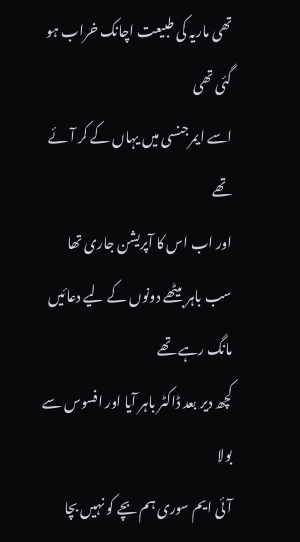تھی ماریہ کی طبیعت اچانک خراب ہو گئی تھی
اسے ایمرجنسی میں یہاں کے کر آئے تھے
اور اب اس کا آپریشن جاری تھا
سب باہر بیٹھے دونوں کے لیے دعائیں مانگ رہے تھے
کچھ دیر بعد ڈاکٹر باہر آیا اور افسوس سے بولا
آئی ایم سوری ہم بچے کو نہیں بچا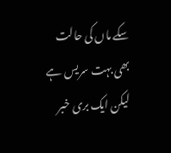سکے ماں کی حالت بھی بہت سریس ہے
لیکن ایک بری خبر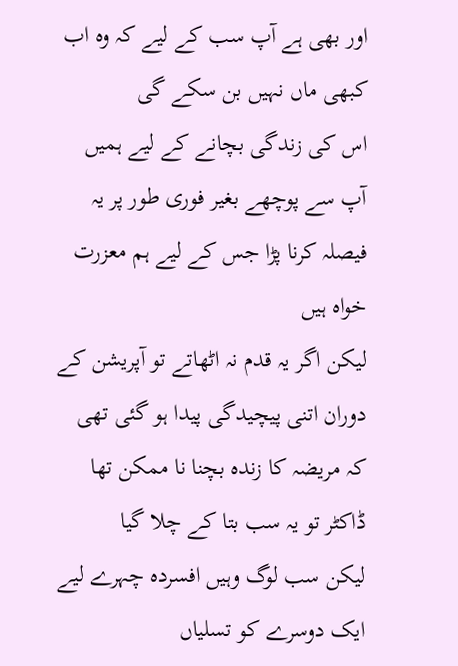اور بھی ہے آپ سب کے لیے کہ وہ اب کبھی ماں نہیں بن سکے گی
اس کی زندگی بچانے کے لیے ہمیں آپ سے پوچھے بغیر فوری طور پر یہ فیصلہ کرنا پڑا جس کے لیے ہم معزرت خواہ ہیں
لیکن اگر یہ قدم نہ اٹھاتے تو آپریشن کے دوران اتنی پیچیدگی پیدا ہو گئی تھی کہ مریضہ کا زندہ بچنا نا ممکن تھا
ڈاکٹر تو یہ سب بتا کے چلا گیا
لیکن سب لوگ وہیں افسردہ چہرے لیے ایک دوسرے کو تسلیاں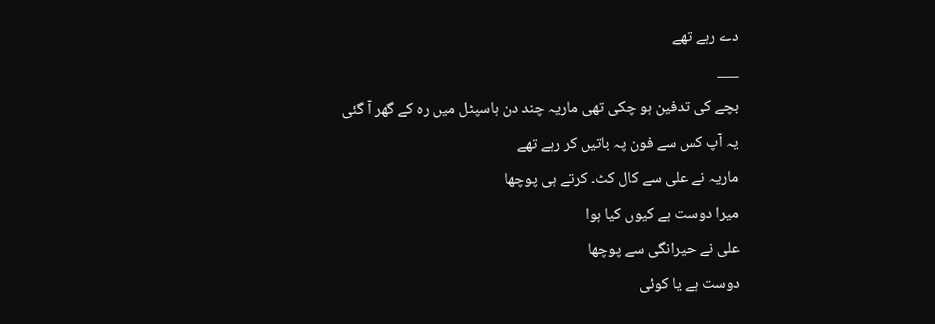دے رہے تھے
___
بچے کی تدفین ہو چکی تھی ماریہ چند دن ہاسپٹل میں رہ کے گھر آ گئی
یہ آپ کس سے فون پہ باتیں کر رہے تھے
ماریہ نے علی سے کال کٹ۔ کرتے ہی پوچھا
میرا دوست ہے کیوں کیا ہوا
علی نے حیرانگی سے پوچھا
دوست ہے یا کوئی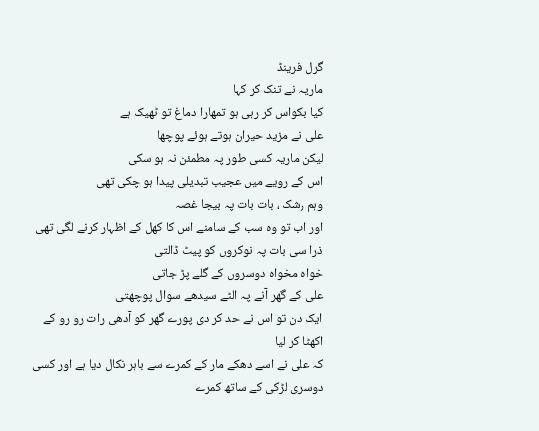گرل فرینڈ
ماریہ نے تنک کر کہا
کیا بکواس کر رہی ہو تمھارا دماغ تو ٹھیک ہے
علی نے مزید حیران ہوتے ہوئے پوچھا
لیکن ماریہ کسی طور پہ مطمئن نہ ہو سکی
اس کے رویے میں عجیب تبدیلی پیدا ہو چکی تھی
وہم ٫شک ، بات بات پہ بیجا غصہ
اور اب تو وہ سب کے سامنے اس کا کھل کے اظہار کرنے لگی تھی
ذرا سی بات پہ نوکروں کو پیٹ ڈالتی
خواہ مخواہ دوسروں کے گلے پڑ جاتی
علی کے گھر آنے پہ الٹے سیدھے سوال پوچھتی
ایک دن تو اس نے حد کر دی پورے گھر کو آدھی رات رو رو کے اکھٹا کر لیا
کہ علی نے اسے دھکے مار کے کمرے سے باہر نکال دیا ہے اور کسی دوسری لڑکی کے ساتھ کمرے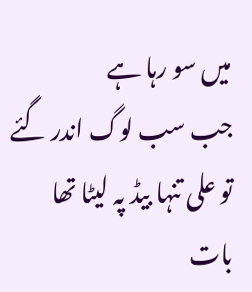میں سو رہا ہے
جب سب لوگ اندر گئے تو علی تنہا بیڈ پہ لیٹا تھا
بات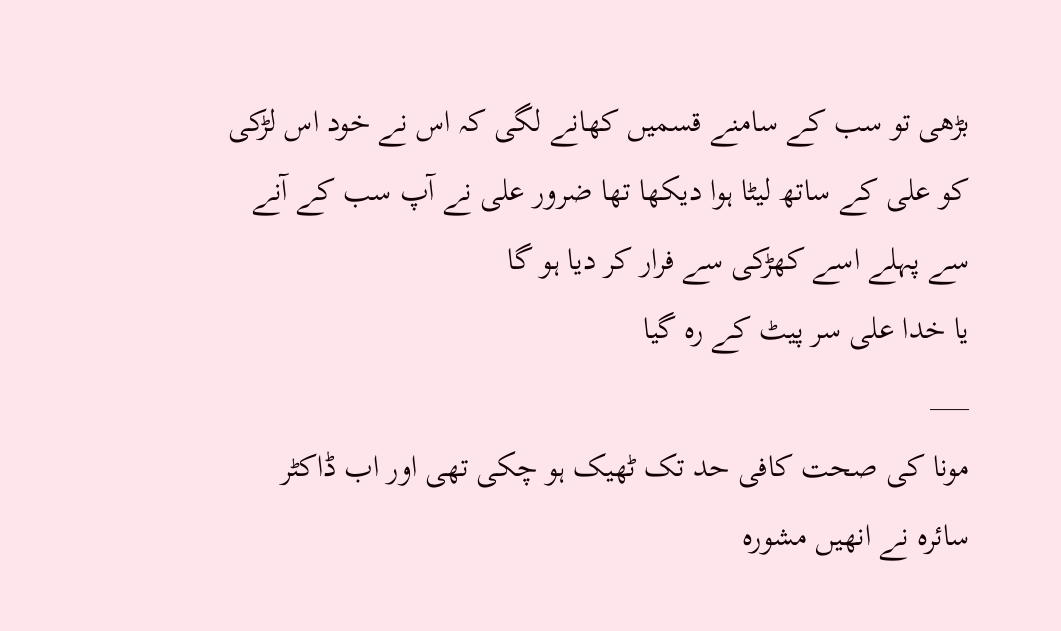بڑھی تو سب کے سامنے قسمیں کھانے لگی کہ اس نے خود اس لڑکی کو علی کے ساتھ لیٹا ہوا دیکھا تھا ضرور علی نے آپ سب کے آنے سے پہلے اسے کھڑکی سے فرار کر دیا ہو گا
یا خدا علی سر پیٹ کے رہ گیا
___
مونا کی صحت کافی حد تک ٹھیک ہو چکی تھی اور اب ڈاکٹر سائرہ نے انھیں مشورہ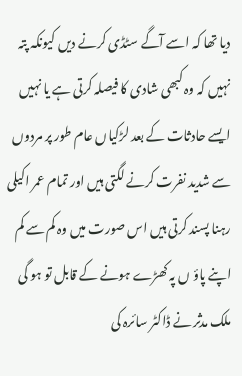دیا تھا کہ اسے آگے سٹڈی کرنے دیں کیونکہ پتہ نہیں کہ وہ کبھی شادی کا فیصلہ کرتی ہے یا نہیں
ایسے حادثات کے بعد لڑکیاں عام طور پر مردوں سے شدید نفرت کرنے لگتی ہیں اور تمام عمر اکیلی رہنا پسند کرتی ہیں اس صورت میں وہ کم سے کم اپنے پاؤ ں پہ کھڑے ہونے کے قابل تو ہو گی
ملک مدثر نے ڈاکٹر سائرہ کی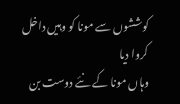کوششوں سے مونا کو وہیں داخل کروا دیا
وہاں مونا کے نئے دوست بن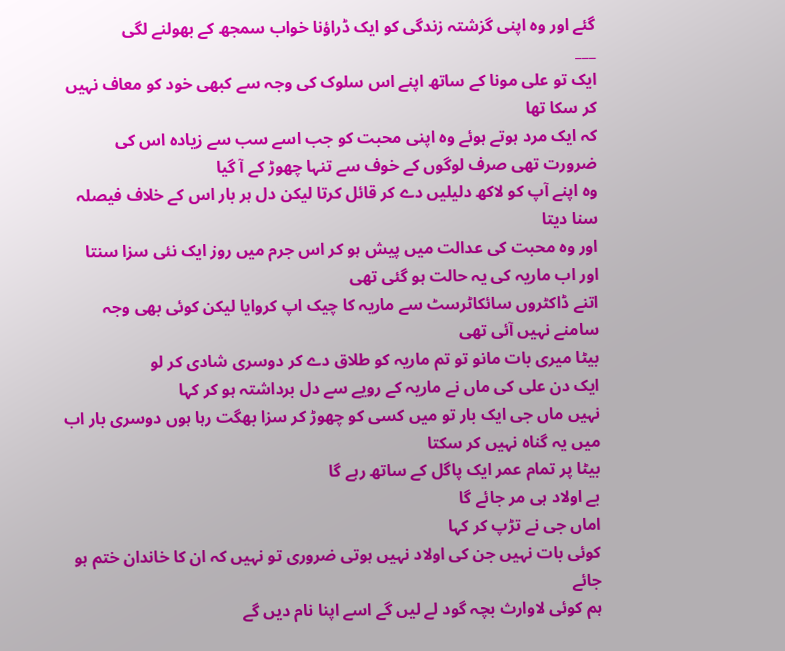گئے اور وہ اپنی گزشتہ زندگی کو ایک ڈراؤنا خواب سمجھ کے بھولنے لگی
___
ایک تو علی مونا کے ساتھ اپنے اس سلوک کی وجہ سے کبھی خود کو معاف نہیں کر سکا تھا
کہ ایک مرد ہوتے ہوئے وہ اپنی محبت کو جب اسے سب سے زیادہ اس کی ضرورت تھی صرف لوگوں کے خوف سے تنہا چھوڑ کے آ گیا
وہ اپنے آپ کو لاکھ دلیلیں دے کر قائل کرتا لیکن دل ہر بار اس کے خلاف فیصلہ سنا دیتا
اور وہ محبت کی عدالت میں پیش ہو کر اس جرم میں روز ایک نئی سزا سنتا
اور اب ماریہ کی یہ حالت ہو گئی تھی
اتنے ڈاکٹروں سائکاٹرسٹ سے ماریہ کا چیک اپ کروایا لیکن کوئی بھی وجہ سامنے نہیں آئی تھی
بیٹا میری بات مانو تو تم ماریہ کو طلاق دے کر دوسری شادی کر لو
ایک دن علی کی ماں نے ماریہ کے رویے سے دل برداشتہ ہو کر کہا
نہیں ماں جی ایک بار تو میں کسی کو چھوڑ کر سزا بھگت رہا ہوں دوسری بار اب میں یہ گناہ نہیں کر سکتا
بیٹا پر تمام عمر ایک پاگل کے ساتھ رہے گا
بے اولاد ہی مر جائے گا
اماں جی نے تڑپ کر کہا
کوئی بات نہیں جن کی اولاد نہیں ہوتی ضروری تو نہیں کہ ان کا خاندان ختم ہو جائے
ہم کوئی لاوارث بچہ گود لے لیں گے اسے اپنا نام دیں گے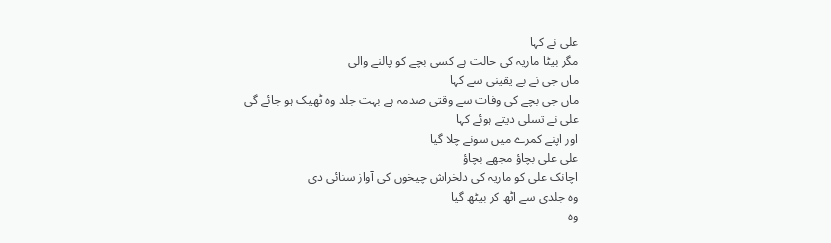علی نے کہا
مگر بیٹا ماریہ کی حالت ہے کسی بچے کو پالنے والی
ماں جی نے بے یقینی سے کہا
ماں جی بچے کی وفات سے وقتی صدمہ ہے بہت جلد وہ ٹھیک ہو جائے گی
علی نے تسلی دیتے ہوئے کہا
اور اپنے کمرے میں سونے چلا گیا
علی علی بچاؤ مجھے بچاؤ
اچانک علی کو ماریہ کی دلخراش چیخوں کی آواز سنائی دی
وہ جلدی سے اٹھ کر بیٹھ گیا
وہ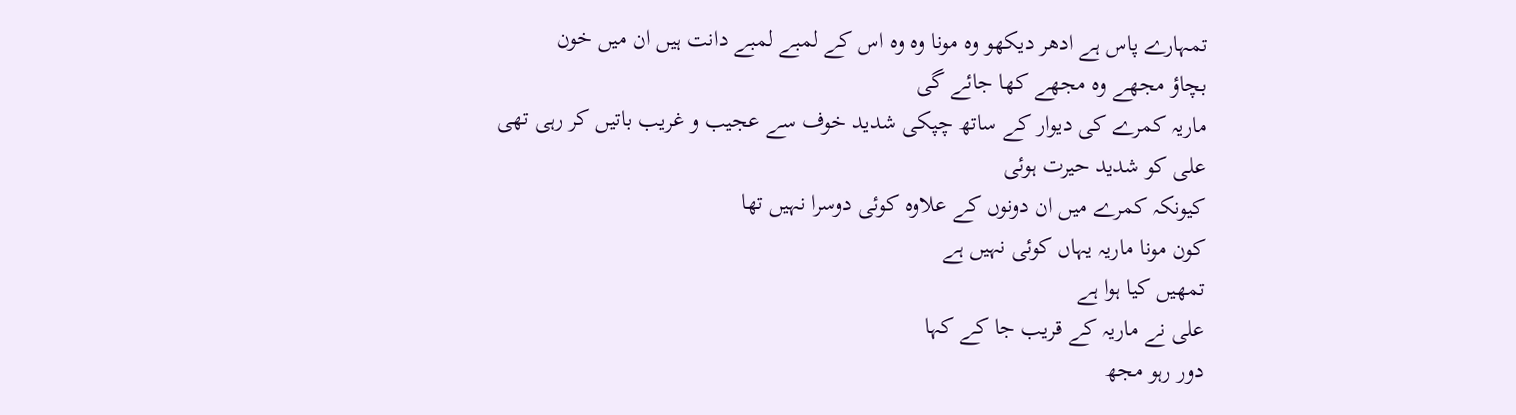تمہارے پاس ہے ادھر دیکھو وہ مونا وہ وہ اس کے لمبے لمبے دانت ہیں ان میں خون
بچاؤ مجھے وہ مجھے کھا جائے گی
ماریہ کمرے کی دیوار کے ساتھ چپکی شدید خوف سے عجیب و غریب باتیں کر رہی تھی
علی کو شدید حیرت ہوئی
کیونکہ کمرے میں ان دونوں کے علاوہ کوئی دوسرا نہیں تھا
کون مونا ماریہ یہاں کوئی نہیں ہے
تمھیں کیا ہوا ہے
علی نے ماریہ کے قریب جا کے کہا
دور رہو مجھ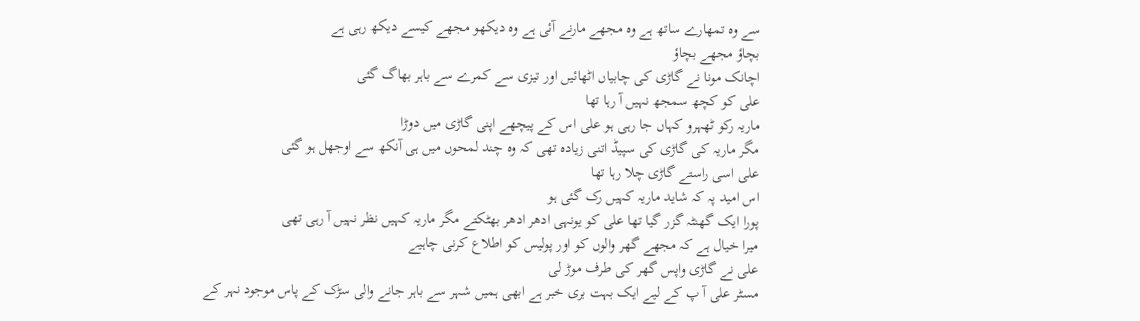سے وہ تمھارے ساتھ ہے وہ مجھے مارنے آئی ہے وہ دیکھو مجھے کیسے دیکھ رہی ہے
بچاؤ مجھے بچاؤ
اچانک مونا نے گاڑی کی چابیاں اٹھائیں اور تیزی سے کمرے سے باہر بھاگ گئی
علی کو کچھ سمجھ نہیں آ رہا تھا
ماریہ رکو ٹھہرو کہاں جا رہی ہو علی اس کے پیچھے اپنی گاڑی میں دوڑا
مگر ماریہ کی گاڑی کی سپیڈ اتنی زیادہ تھی کہ وہ چند لمحوں میں ہی آنکھ سے اوجھل ہو گئی
علی اسی راستے گاڑی چلا رہا تھا
اس امید پہ کہ شاید ماریہ کہیں رک گئی ہو
پورا ایک گھنٹہ گزر گیا تھا علی کو یونہی ادھر ادھر بھٹکتے مگر ماریہ کہیں نظر نہیں آ رہی تھی
میرا خیال ہے کہ مجھے گھر والوں کو اور پولیس کو اطلاع کرنی چاہیے
علی نے گاڑی واپس گھر کی طرف موڑ لی
مسٹر علی آ پ کے لیے ایک بہت بری خبر ہے ابھی ہمیں شہر سے باہر جانے والی سڑک کے پاس موجود نہر کے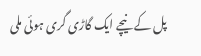پل کے نیچے ایک گاڑی گری ہوئی ملی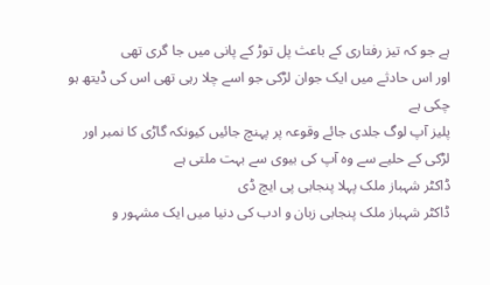ہے جو کہ تیز رفتاری کے باعث پل توڑ کے پانی میں جا گری تھی
اور اس حادثے میں ایک جوان لڑکی جو اسے چلا رہی تھی اس کی ڈیتھ ہو چکی ہے
پلیز آپ لوگ جلدی جائے وقوعہ پر پہنچ جائیں کیونکہ گاڑی کا نمبر اور لڑکی کے حلیے سے وہ آپ کی بیوی سے بہت ملتی ہے
ڈاکٹر شہباز ملک پہلا پنجابی پی ایچ ڈی
ڈاکٹر شہباز ملک پنجابی زبان و ادب کی دنیا میں ایک مشہور و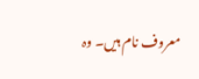معروف نام ہیں۔ وہ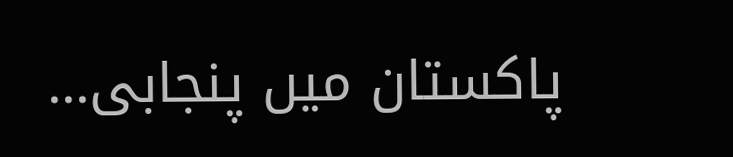پاکستان میں پنجابی...